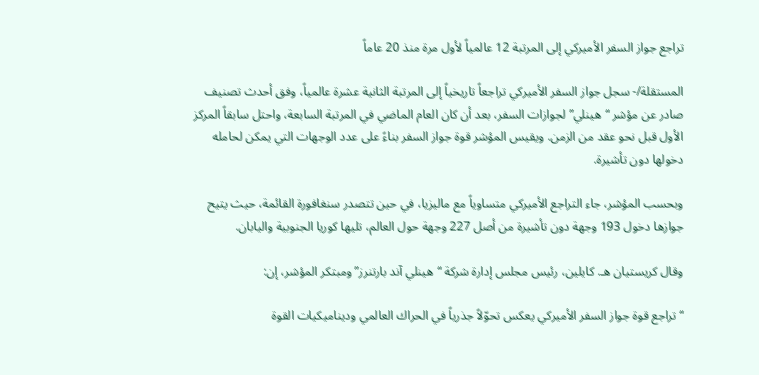تراجع جواز السفر الأميركي إلى المرتبة 12 عالمياً لأول مرة منذ 20 عاماً

المستقلة/- سجل جواز السفر الأميركي تراجعاً تاريخياً إلى المرتبة الثانية عشرة عالمياً، وفق أحدث تصنيف صادر عن مؤشر “هينلي” لجوازات السفر، بعد أن كان العام الماضي في المرتبة السابعة، واحتل سابقاً المركز الأول قبل نحو عقد من الزمن. ويقيس المؤشر قوة جواز السفر بناءً على عدد الوجهات التي يمكن لحامله دخولها دون تأشيرة.

وبحسب المؤشر، جاء التراجع الأميركي متساوياً مع ماليزيا، في حين تتصدر سنغافورة القائمة، حيث يتيح جوازها دخول 193 وجهة دون تأشيرة من أصل 227 وجهة حول العالم، تليها كوريا الجنوبية واليابان.

وقال كريستيان هـ. كايلين، رئيس مجلس إدارة شركة “هينلي آند بارتنرز” ومبتكر المؤشر، إن:

“تراجع قوة جواز السفر الأميركي يعكس تحوّلاً جذرياً في الحراك العالمي وديناميكيات القوة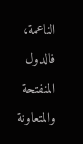الناعمة، فالدول المنفتحة والمتعاونة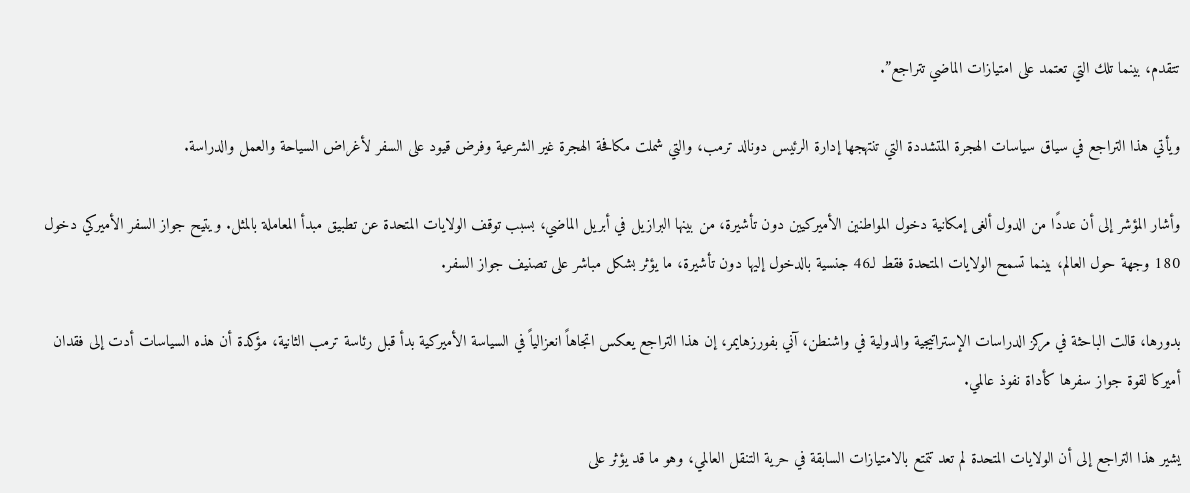تتقدم، بينما تلك التي تعتمد على امتيازات الماضي تتراجع”.

ويأتي هذا التراجع في سياق سياسات الهجرة المتشددة التي تنتهجها إدارة الرئيس دونالد ترمب، والتي شملت مكافحة الهجرة غير الشرعية وفرض قيود على السفر لأغراض السياحة والعمل والدراسة.

وأشار المؤشر إلى أن عددًا من الدول ألغى إمكانية دخول المواطنين الأميركيين دون تأشيرة، من بينها البرازيل في أبريل الماضي، بسبب توقف الولايات المتحدة عن تطبيق مبدأ المعاملة بالمثل. ويتيح جواز السفر الأميركي دخول 180 وجهة حول العالم، بينما تسمح الولايات المتحدة فقط لـ46 جنسية بالدخول إليها دون تأشيرة، ما يؤثر بشكل مباشر على تصنيف جواز السفر.

بدورها، قالت الباحثة في مركز الدراسات الإستراتيجية والدولية في واشنطن، آني بفورزهايمر، إن هذا التراجع يعكس اتجاهاً انعزالياً في السياسة الأميركية بدأ قبل رئاسة ترمب الثانية، مؤكدة أن هذه السياسات أدت إلى فقدان أميركا لقوة جواز سفرها كأداة نفوذ عالمي.

يشير هذا التراجع إلى أن الولايات المتحدة لم تعد تتمتع بالامتيازات السابقة في حرية التنقل العالمي، وهو ما قد يؤثر على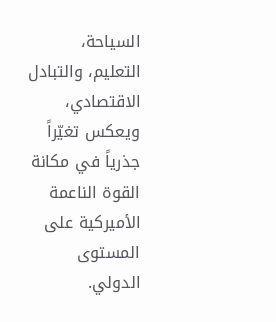السياحة، التعليم، والتبادل الاقتصادي، ويعكس تغيّراً جذرياً في مكانة القوة الناعمة الأميركية على المستوى الدولي.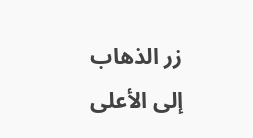زر الذهاب إلى الأعلى